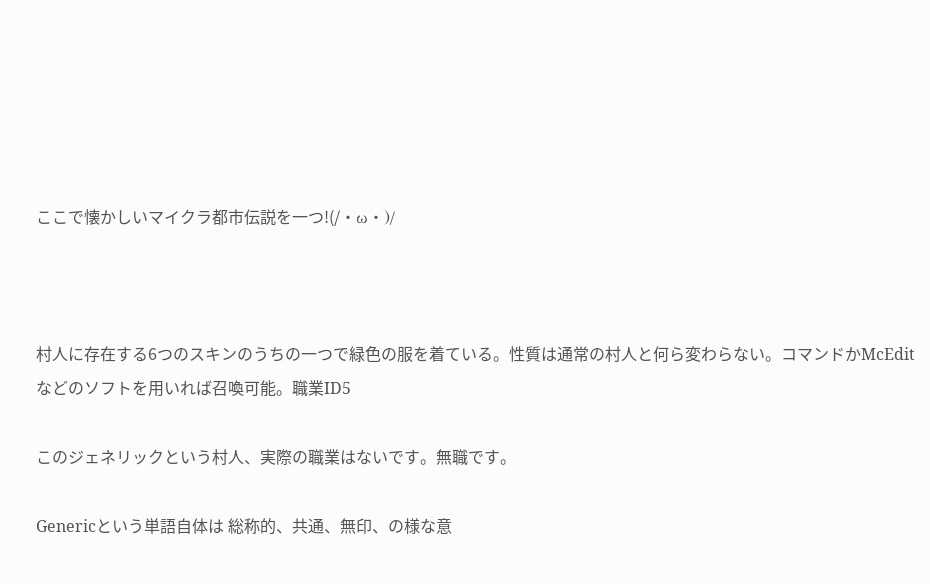ここで懐かしいマイクラ都市伝説を一つ!(/・ω・)/



村人に存在する6つのスキンのうちの一つで緑色の服を着ている。性質は通常の村人と何ら変わらない。コマンドかMcEditなどのソフトを用いれば召喚可能。職業ID5

このジェネリックという村人、実際の職業はないです。無職です。

Genericという単語自体は 総称的、共通、無印、の様な意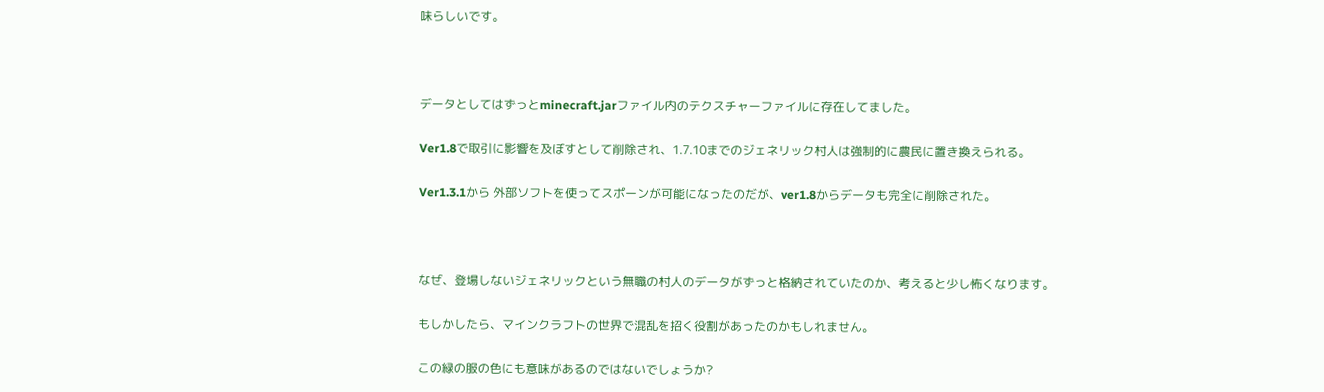味らしいです。



データとしてはずっとminecraft.jarファイル内のテクスチャーファイルに存在してました。

Ver1.8で取引に影響を及ぼすとして削除され、1.7.10までのジェネリック村人は強制的に農民に置き換えられる。

Ver1.3.1から 外部ソフトを使ってスポーンが可能になったのだが、ver1.8からデータも完全に削除された。



なぜ、登場しないジェネリックという無職の村人のデータがずっと格納されていたのか、考えると少し怖くなります。

もしかしたら、マインクラフトの世界で混乱を招く役割があったのかもしれません。

この緑の服の色にも意味があるのではないでしょうか?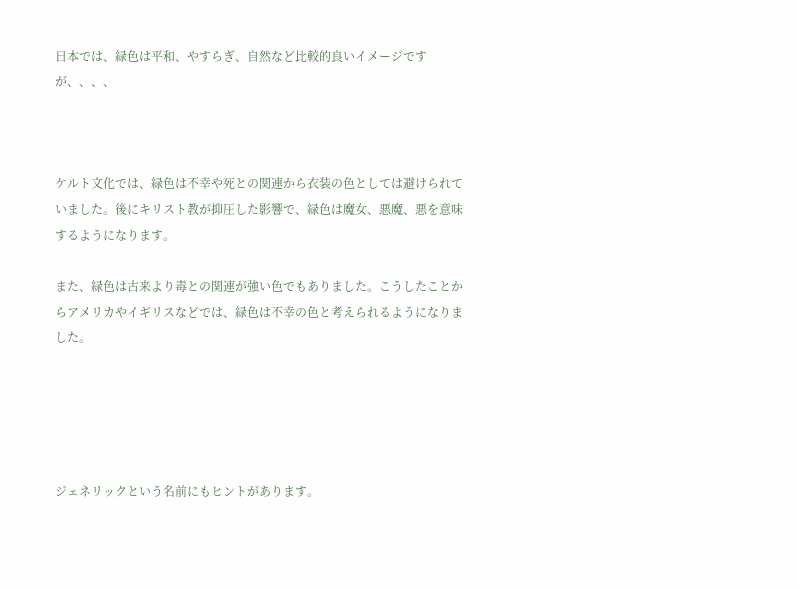日本では、緑色は平和、やすらぎ、自然など比較的良いイメージですが、、、、



ケルト文化では、緑色は不幸や死との関連から衣装の色としては避けられていました。後にキリスト教が抑圧した影響で、緑色は魔女、悪魔、悪を意味するようになります。

また、緑色は古来より毒との関連が強い色でもありました。こうしたことからアメリカやイギリスなどでは、緑色は不幸の色と考えられるようになりました。





ジェネリックという名前にもヒントがあります。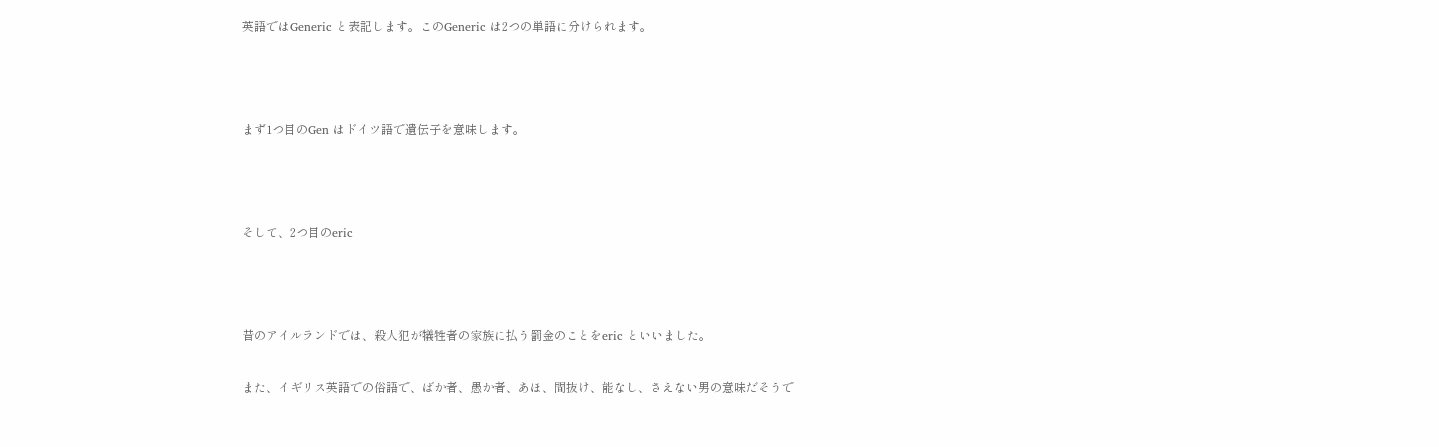英語ではGeneric と表記します。このGeneric は2つの単語に分けられます。



まず1つ目のGen はドイツ語で遺伝子を意味します。



そして、2つ目のeric



昔のアイルランドでは、殺人犯が犠牲者の家族に払う罰金のことをeric といいました。

また、イギリス英語での俗語で、ばか者、愚か者、あほ、間抜け、能なし、さえない男の意味だそうで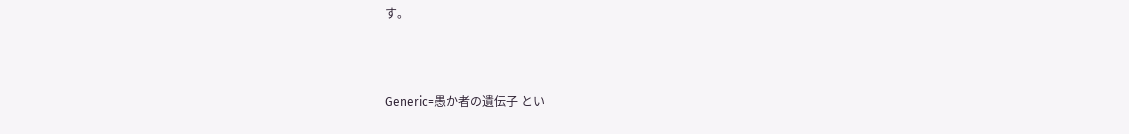す。



Generic=愚か者の遺伝子 とい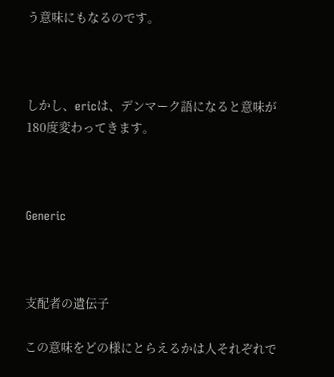う意味にもなるのです。



しかし、ericは、デンマーク語になると意味が180度変わってきます。



Generic



支配者の遺伝子

この意味をどの様にとらえるかは人それぞれで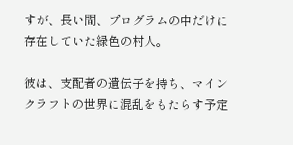すが、長い間、プログラムの中だけに存在していた緑色の村人。

彼は、支配者の遺伝子を持ち、マインクラフトの世界に混乱をもたらす予定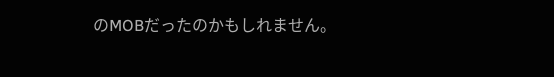のMOBだったのかもしれません。